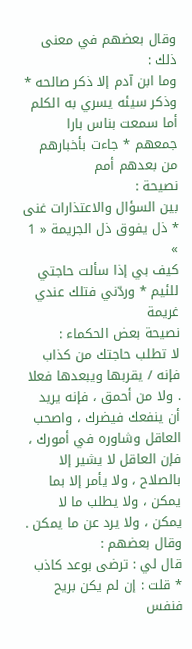وقال بعضهم في معنى ذلك :
وما ابن آدم إلا ذكر صالحه * وذكر سيئه يسري به الكلم
أما سمعت بناس بارا جمعهم * جاءت بأخبارهم من بعدهم أمم
نصيحة :
بين السؤال والاعتذارات غنى * ذل يفوق ذل الجريمة « 1 »
كيف بي إذا سألت حاجتي للئيم * وردّني فتلك عندي غريمة
نصيحة بعض الحكماء :
لا تطلب حاجتك من كذاب فإنه / يقربها ويبعدها فعلا . ولا من أحمق ، فإنه يريد أن ينفعك فيضرك ، واصحب العاقل وشاوره في أمورك ، فإن العاقل لا يشير إلا بالصلاح ، ولا يأمر إلا بما يمكن ، ولا يطلب ما لا يمكن ، ولا يرد عن ما يمكن .
وقال بعضهم :
قال لي : ترضى بوعد كاذب * قلت : إن لم يكن بريح فنفس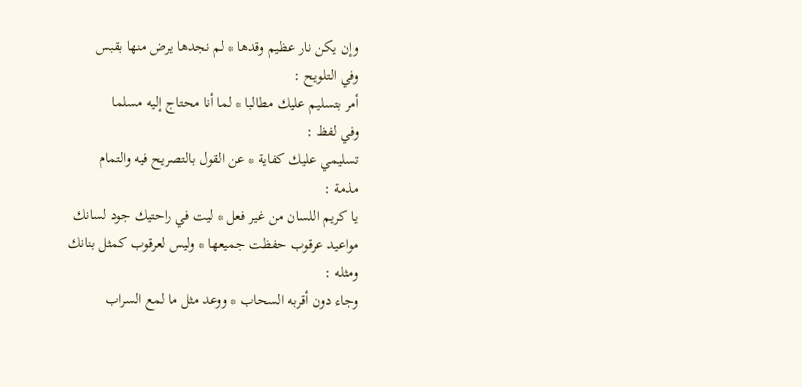وإن يكن نار عظيم وقدها * لم نجدها يرض منها بقبس
وفي التلويح :
أمر بتسليم عليك مطالبا * لما أنا محتاج إليه مسلما
وفي لفظ :
تسليمي عليك كفاية * عن القول بالتصريح فيه والتمام
مذمة :
يا كريم اللسان من غير فعل * ليت في راحتيك جود لسانك
مواعيد عرقوب حفظت جميعها * وليس لعرقوب كمثل بنانك
ومثله :
وجاء دون أقربه السحاب * ووعد مثل ما لمع السراب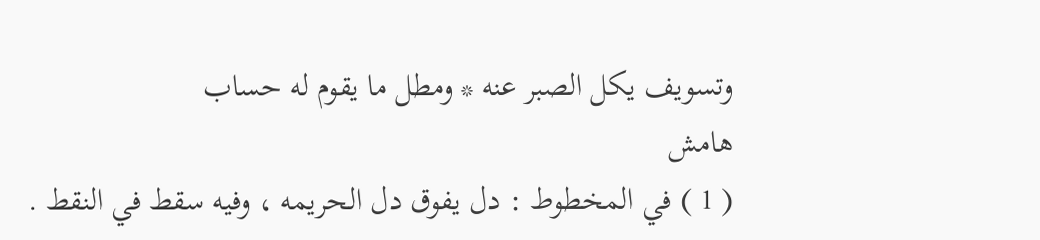وتسويف يكل الصبر عنه * ومطل ما يقوم له حساب
هامش
( 1 ) في المخطوط : دل يفوق دل الحريمه ، وفيه سقط في النقط .